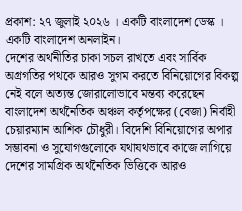প্রকাশ: ২৭ জুলাই ২০২৬ । একটি বাংলাদেশ ডেস্ক । একটি বাংলাদেশ অনলাইন।
দেশের অর্থনীতির চাকা সচল রাখতে এবং সার্বিক অগ্রগতির পথকে আরও সুগম করতে বিনিয়োগের বিকল্প নেই বলে অত্যন্ত জোরালোভাবে মন্তব্য করেছেন বাংলাদেশ অর্থনৈতিক অঞ্চল কর্তৃপক্ষের (বেজা) নির্বাহী চেয়ারম্যান আশিক চৌধুরী। বিদেশি বিনিয়োগের অপার সম্ভাবনা ও সুযোগগুলোকে যথাযথভাবে কাজে লাগিয়ে দেশের সামগ্রিক অর্থনৈতিক ভিত্তিকে আরও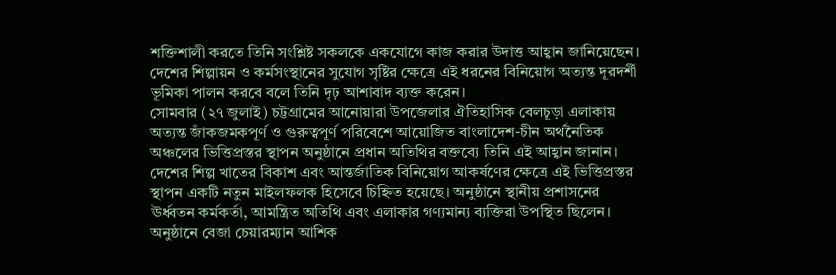শক্তিশালী করতে তিনি সংশ্লিষ্ট সকলকে একযোগে কাজ করার উদাত্ত আহ্বান জানিয়েছেন। দেশের শিল্পায়ন ও কর্মসংস্থানের সুযোগ সৃষ্টির ক্ষেত্রে এই ধরনের বিনিয়োগ অত্যন্ত দূরদর্শী ভূমিকা পালন করবে বলে তিনি দৃঢ় আশাবাদ ব্যক্ত করেন।
সোমবার (২৭ জুলাই) চট্টগ্রামের আনোয়ারা উপজেলার ঐতিহাসিক বেলচূড়া এলাকায় অত্যন্ত জাঁকজমকপূর্ণ ও গুরুত্বপূর্ণ পরিবেশে আয়োজিত বাংলাদেশ-চীন অর্থনৈতিক অঞ্চলের ভিত্তিপ্রস্তর স্থাপন অনুষ্ঠানে প্রধান অতিথির বক্তব্যে তিনি এই আহ্বান জানান। দেশের শিল্প খাতের বিকাশ এবং আন্তর্জাতিক বিনিয়োগ আকর্ষণের ক্ষেত্রে এই ভিত্তিপ্রস্তর স্থাপন একটি নতুন মাইলফলক হিসেবে চিহ্নিত হয়েছে। অনুষ্ঠানে স্থানীয় প্রশাসনের ঊর্ধ্বতন কর্মকর্তা, আমন্ত্রিত অতিথি এবং এলাকার গণ্যমান্য ব্যক্তিরা উপস্থিত ছিলেন।
অনুষ্ঠানে বেজা চেয়ারম্যান আশিক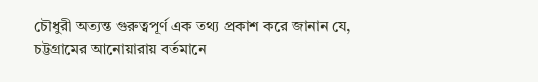চৌধুরী অত্যন্ত গুরুত্বপূর্ণ এক তথ্য প্রকাশ করে জানান যে, চট্টগ্রামের আনোয়ারায় বর্তমানে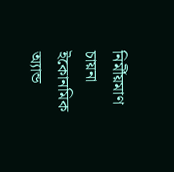নির্মীয়মাণ চায়না ইকোনমিক অ্যান্ড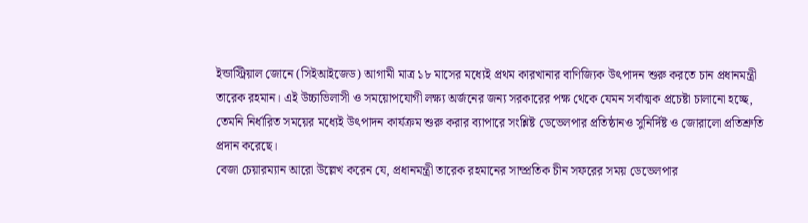ইন্ডাস্ট্রিয়াল জোনে (সিইআইজেড) আগামী মাত্র ১৮ মাসের মধ্যেই প্রথম কারখানার বাণিজ্যিক উৎপাদন শুরু করতে চান প্রধানমন্ত্রী তারেক রহমান। এই উচ্চাভিলাসী ও সময়োপযোগী লক্ষ্য অর্জনের জন্য সরকারের পক্ষ থেকে যেমন সর্বাত্মক প্রচেষ্টা চালানো হচ্ছে, তেমনি নির্ধারিত সময়ের মধ্যেই উৎপাদন কার্যক্রম শুরু করার ব্যাপারে সংশ্লিষ্ট ডেভেলপার প্রতিষ্ঠানও সুনির্দিষ্ট ও জোরালো প্রতিশ্রুতি প্রদান করেছে।
বেজা চেয়ারম্যান আরো উল্লেখ করেন যে, প্রধানমন্ত্রী তারেক রহমানের সাম্প্রতিক চীন সফরের সময় ডেভেলপার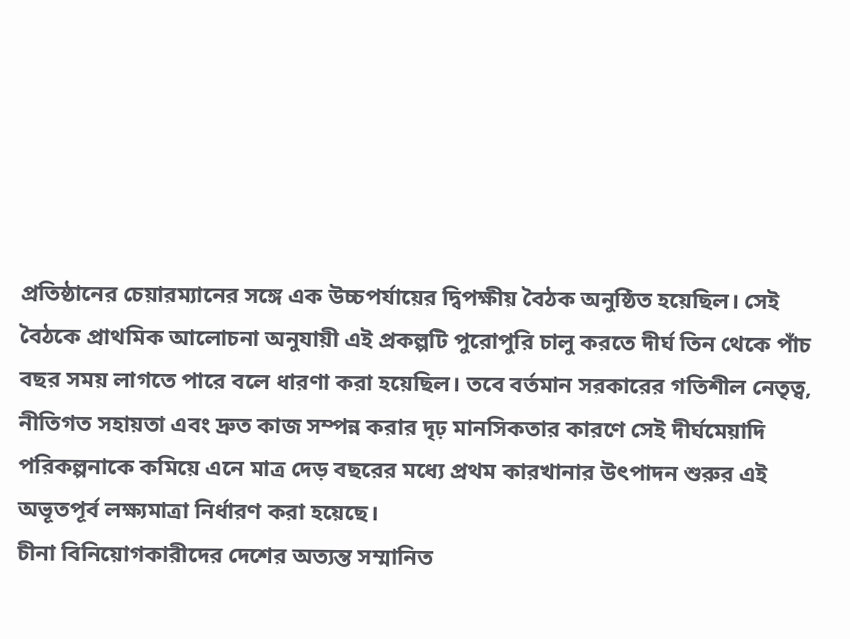প্রতিষ্ঠানের চেয়ারম্যানের সঙ্গে এক উচ্চপর্যায়ের দ্বিপক্ষীয় বৈঠক অনুষ্ঠিত হয়েছিল। সেই বৈঠকে প্রাথমিক আলোচনা অনুযায়ী এই প্রকল্পটি পুরোপুরি চালু করতে দীর্ঘ তিন থেকে পাঁচ বছর সময় লাগতে পারে বলে ধারণা করা হয়েছিল। তবে বর্তমান সরকারের গতিশীল নেতৃত্ব, নীতিগত সহায়তা এবং দ্রুত কাজ সম্পন্ন করার দৃঢ় মানসিকতার কারণে সেই দীর্ঘমেয়াদি পরিকল্পনাকে কমিয়ে এনে মাত্র দেড় বছরের মধ্যে প্রথম কারখানার উৎপাদন শুরুর এই অভূতপূর্ব লক্ষ্যমাত্রা নির্ধারণ করা হয়েছে।
চীনা বিনিয়োগকারীদের দেশের অত্যন্ত সম্মানিত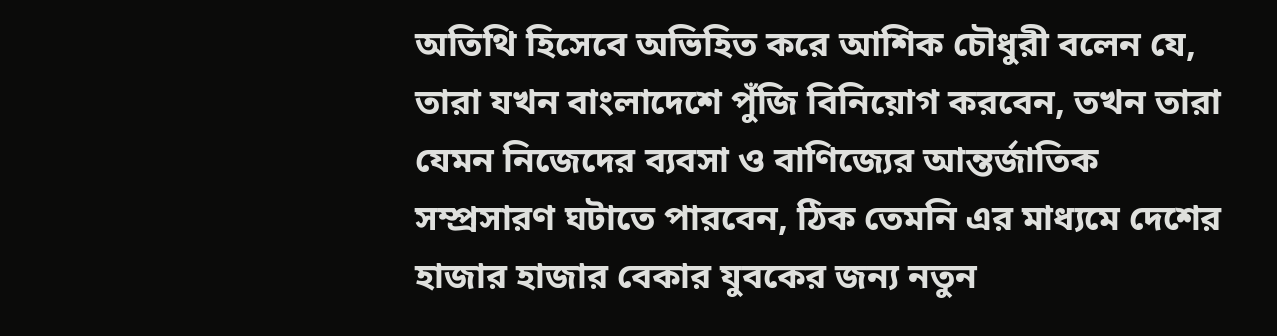অতিথি হিসেবে অভিহিত করে আশিক চৌধুরী বলেন যে, তারা যখন বাংলাদেশে পুঁজি বিনিয়োগ করবেন, তখন তারা যেমন নিজেদের ব্যবসা ও বাণিজ্যের আন্তর্জাতিক সম্প্রসারণ ঘটাতে পারবেন, ঠিক তেমনি এর মাধ্যমে দেশের হাজার হাজার বেকার যুবকের জন্য নতুন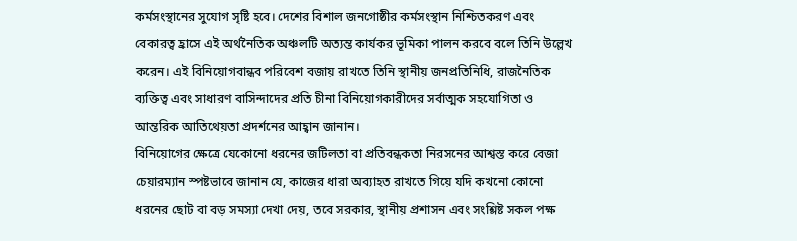কর্মসংস্থানের সুযোগ সৃষ্টি হবে। দেশের বিশাল জনগোষ্ঠীর কর্মসংস্থান নিশ্চিতকরণ এবং বেকারত্ব হ্রাসে এই অর্থনৈতিক অঞ্চলটি অত্যন্ত কার্যকর ভূমিকা পালন করবে বলে তিনি উল্লেখ করেন। এই বিনিয়োগবান্ধব পরিবেশ বজায় রাখতে তিনি স্থানীয় জনপ্রতিনিধি, রাজনৈতিক ব্যক্তিত্ব এবং সাধারণ বাসিন্দাদের প্রতি চীনা বিনিয়োগকারীদের সর্বাত্মক সহযোগিতা ও আন্তরিক আতিথেয়তা প্রদর্শনের আহ্বান জানান।
বিনিয়োগের ক্ষেত্রে যেকোনো ধরনের জটিলতা বা প্রতিবন্ধকতা নিরসনের আশ্বস্ত করে বেজা চেয়ারম্যান স্পষ্টভাবে জানান যে, কাজের ধারা অব্যাহত রাখতে গিয়ে যদি কখনো কোনো ধরনের ছোট বা বড় সমস্যা দেখা দেয়, তবে সরকার, স্থানীয় প্রশাসন এবং সংশ্লিষ্ট সকল পক্ষ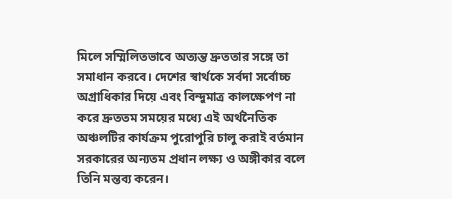মিলে সম্মিলিতভাবে অত্যন্ত দ্রুততার সঙ্গে তা সমাধান করবে। দেশের স্বার্থকে সর্বদা সর্বোচ্চ অগ্রাধিকার দিয়ে এবং বিন্দুমাত্র কালক্ষেপণ না করে দ্রুততম সময়ের মধ্যে এই অর্থনৈতিক অঞ্চলটির কার্যক্রম পুরোপুরি চালু করাই বর্তমান সরকারের অন্যতম প্রধান লক্ষ্য ও অঙ্গীকার বলে তিনি মন্তব্য করেন।